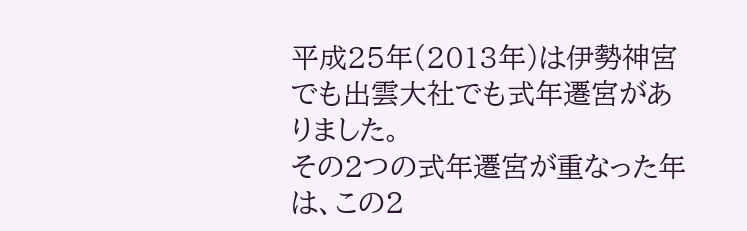平成25年(2013年)は伊勢神宮でも出雲大社でも式年遷宮がありました。
その2つの式年遷宮が重なった年は、この2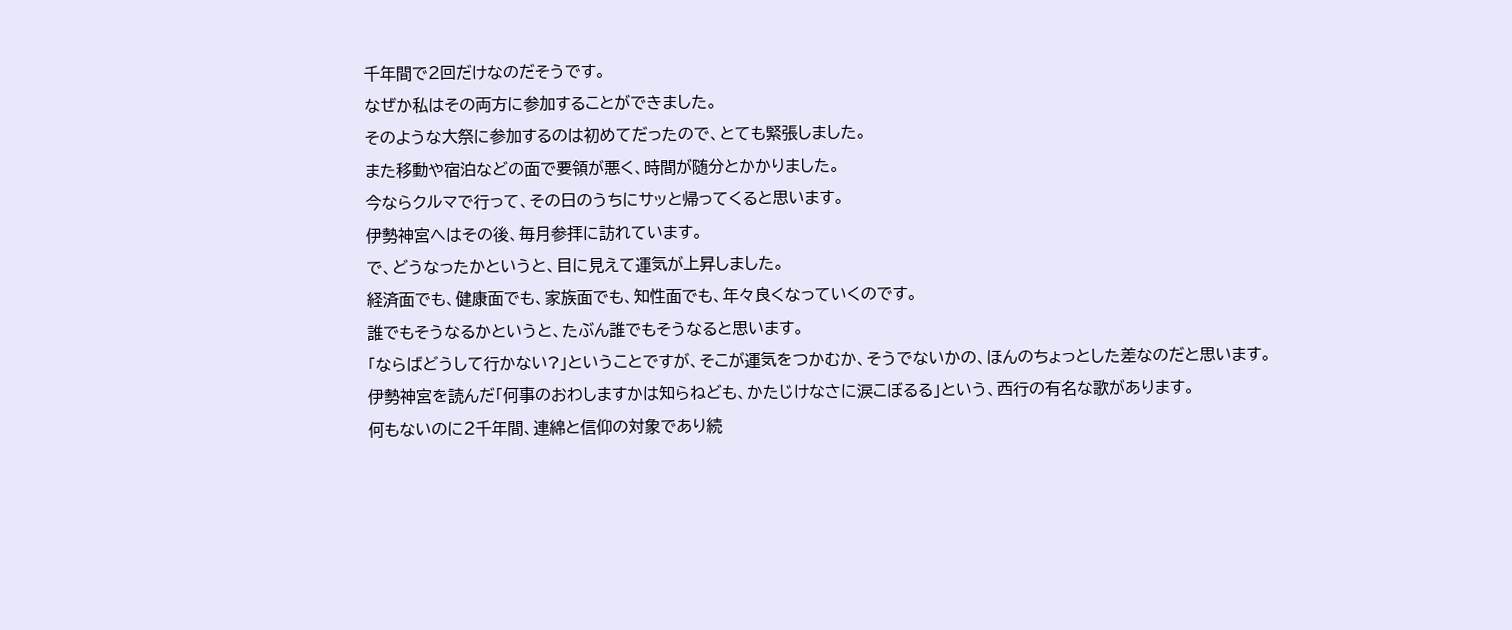千年間で2回だけなのだそうです。
なぜか私はその両方に参加することができました。
そのような大祭に参加するのは初めてだったので、とても緊張しました。
また移動や宿泊などの面で要領が悪く、時間が随分とかかりました。
今ならクルマで行って、その日のうちにサッと帰ってくると思います。
伊勢神宮へはその後、毎月参拝に訪れています。
で、どうなったかというと、目に見えて運気が上昇しました。
経済面でも、健康面でも、家族面でも、知性面でも、年々良くなっていくのです。
誰でもそうなるかというと、たぶん誰でもそうなると思います。
「ならばどうして行かない?」ということですが、そこが運気をつかむか、そうでないかの、ほんのちょっとした差なのだと思います。
伊勢神宮を読んだ「何事のおわしますかは知らねども、かたじけなさに涙こぼるる」という、西行の有名な歌があります。
何もないのに2千年間、連綿と信仰の対象であり続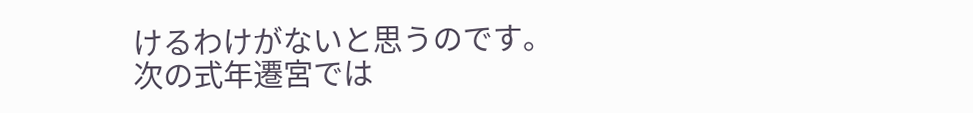けるわけがないと思うのです。
次の式年遷宮では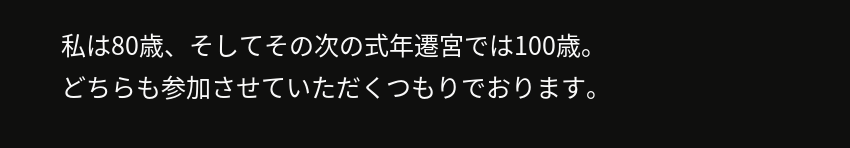私は80歳、そしてその次の式年遷宮では100歳。
どちらも参加させていただくつもりでおります。